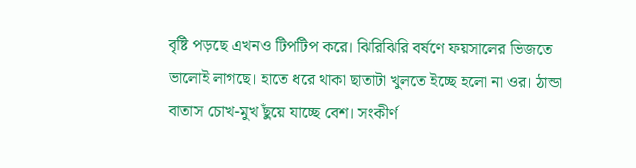বৃষ্টি পড়ছে এখনও টিপটিপ করে। ঝিরিঝিরি বর্ষণে ফয়সালের ভিজতে ভালোই লাগছে। হাতে ধরে থাকা ছাতাটা খুলতে ইচ্ছে হলো না ওর। ঠান্ডা বাতাস চোখ-মুখ ছুঁয়ে যাচ্ছে বেশ। সংকীর্ণ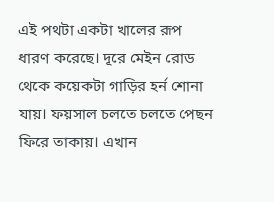এই পথটা একটা খালের রূপ ধারণ করেছে। দূরে মেইন রোড থেকে কয়েকটা গাড়ির হর্ন শোনা যায়। ফয়সাল চলতে চলতে পেছন ফিরে তাকায়। এখান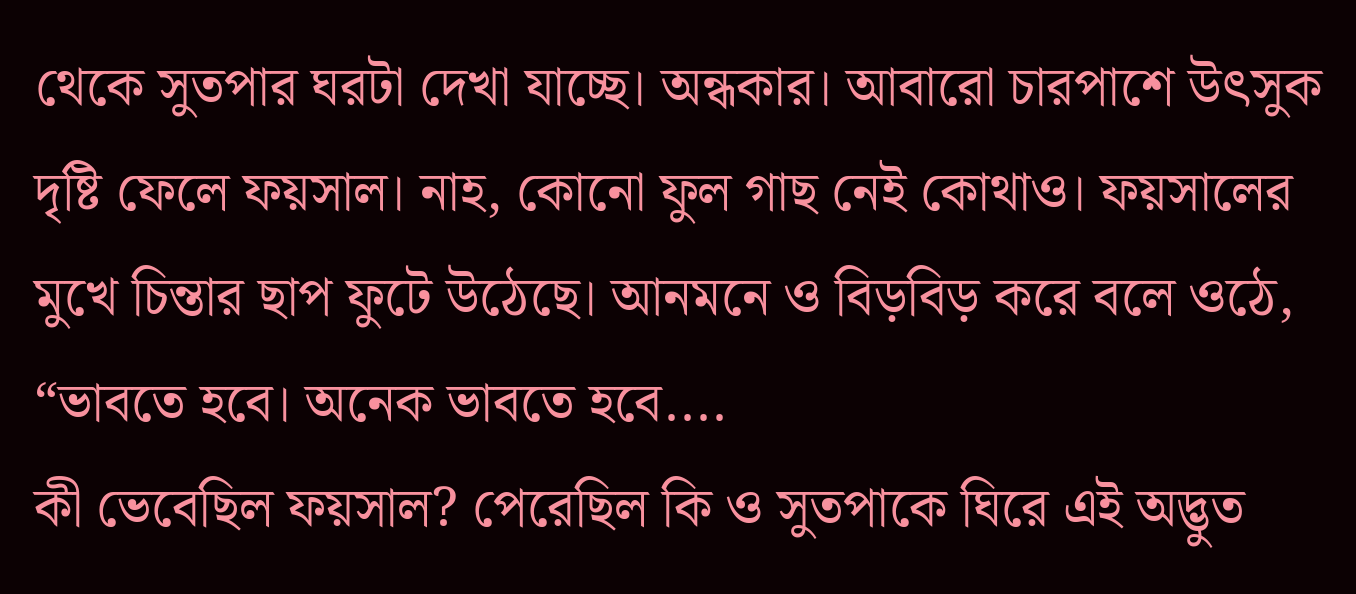থেকে সুতপার ঘরটা দেখা যাচ্ছে। অন্ধকার। আবারো চারপাশে উৎসুক দৃষ্টি ফেলে ফয়সাল। নাহ, কোনো ফুল গাছ নেই কোথাও। ফয়সালের মুখে চিন্তার ছাপ ফুটে উঠেছে। আনমনে ও বিড়বিড় করে বলে ওঠে, “ভাবতে হবে। অনেক ভাবতে হবে....
কী ভেবেছিল ফয়সাল? পেরেছিল কি ও সুতপাকে ঘিরে এই অদ্ভুত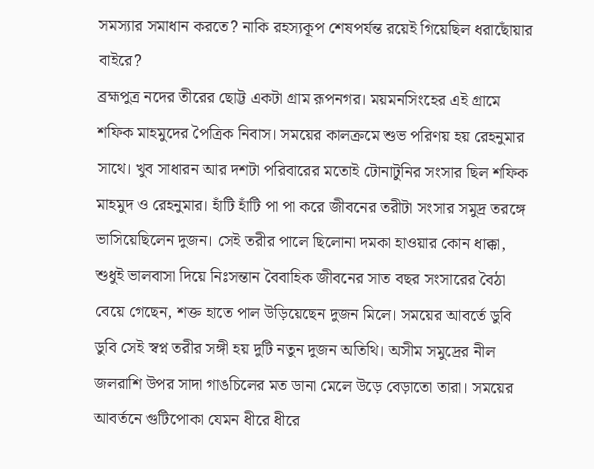সমস্যার সমাধান করতে? নাকি রহস্যকূপ শেষপর্যন্ত রয়েই গিয়েছিল ধরাছোঁয়ার বাইরে?
ব্রহ্মপুত্র নদের তীরের ছোট্ট একটা গ্রাম রূপনগর। ময়মনসিংহের এই গ্রামে শফিক মাহমুদের পৈত্রিক নিবাস। সময়ের কালক্রমে শুভ পরিণয় হয় রেহনুমার সাথে। খুব সাধারন আর দশটা পরিবারের মতোই টোনাটুনির সংসার ছিল শফিক মাহমুদ ও রেহনুমার। হাঁটি হাঁটি পা পা করে জীবনের তরীটা সংসার সমুদ্র তরঙ্গে ভাসিয়েছিলেন দুজন। সেই তরীর পালে ছিলোনা দমকা হাওয়ার কোন ধাক্কা, শুধুই ভালবাসা দিয়ে নিঃসন্তান বৈবাহিক জীবনের সাত বছর সংসারের বৈঠা বেয়ে গেছেন, শক্ত হাতে পাল উড়িয়েছেন দুজন মিলে। সময়ের আবর্তে ডুবি ডুবি সেই স্বপ্ন তরীর সঙ্গী হয় দুটি নতুন দুজন অতিথি। অসীম সমুদ্রের নীল জলরাশি উপর সাদা গাঙচিলের মত ডানা মেলে উড়ে বেড়াতো তারা। সময়ের আবর্তনে গুটিপোকা যেমন ধীরে ধীরে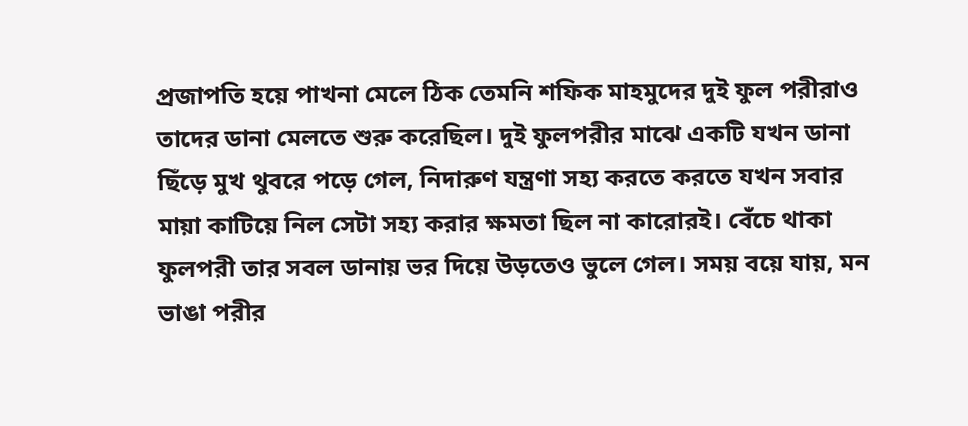প্রজাপতি হয়ে পাখনা মেলে ঠিক তেমনি শফিক মাহমুদের দুই ফুল পরীরাও তাদের ডানা মেলতে শুরু করেছিল। দুই ফুলপরীর মাঝে একটি যখন ডানা ছিঁড়ে মুখ থুবরে পড়ে গেল, নিদারুণ যন্ত্রণা সহ্য করতে করতে যখন সবার মায়া কাটিয়ে নিল সেটা সহ্য করার ক্ষমতা ছিল না কারোরই। বেঁচে থাকা ফুলপরী তার সবল ডানায় ভর দিয়ে উড়তেও ভুলে গেল। সময় বয়ে যায়, মন ভাঙা পরীর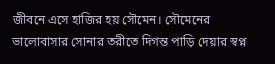জীবনে এসে হাজির হয় সৌমেন। সৌমেনের ভালোবাসার সোনার তরীতে দিগন্ত পাড়ি দেয়ার স্বপ্ন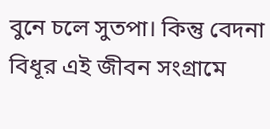বুনে চলে সুতপা। কিন্তু বেদনা বিধূর এই জীবন সংগ্রামে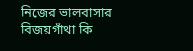নিজের ভালবাসার বিজয়গাঁথা কি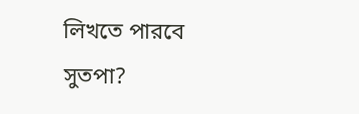লিখতে পারবে সুতপা?